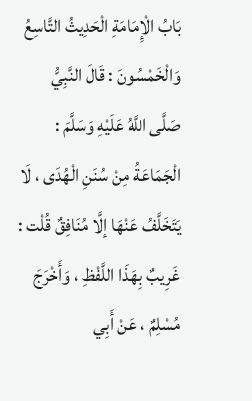بَابُ الْإِمَامَةِ الْحَدِيثُ التَّاسِعُ وَالْخَمْسُونَ : قَالَ النَّبِيُّ صَلَّى اللَّهُ عَلَيْهِ وَسَلَّمَ : الْجَمَاعَةُ مِنْ سُنَنِ الْهُدَى ، لَا يَتَخَلَّفُ عَنْهَا إلَّا مُنَافِقٌ قُلْت : غَرِيبٌ بِهَذَا اللَّفْظِ ، وَأَخْرَجَ مُسْلِمٌ ، عَنْ أَبِي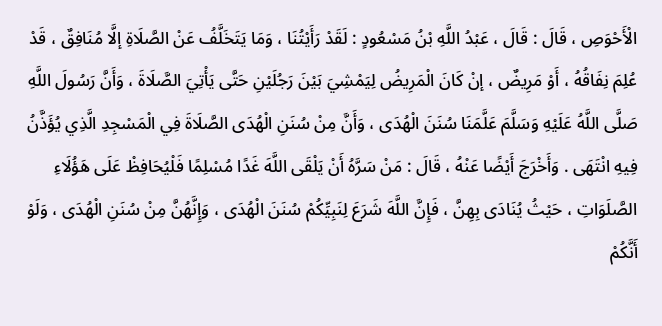الْأَحْوَصِ ، قَالَ : قَالَ ، عَبْدُ اللَّهِ بْنُ مَسْعُودٍ : لَقَدْ رَأَيْتُنَا ، وَمَا يَتَخَلَّفُ عَنْ الصَّلَاةِ إلَّا مُنَافِقٌ ، قَدْ عُلِمَ نِفَاقُهُ ، أَوْ مَرِيضٌ ، إنْ كَانَ الْمَرِيضُ لِيَمْشِيَ بَيْنَ رَجُلَيْنِ حَتَّى يَأْتِيَ الصَّلَاةَ ، وَأَنَّ رَسُولَ اللَّهِ صَلَّى اللَّهُ عَلَيْهِ وَسَلَّمَ عَلَّمَنَا سُنَنَ الْهُدَى ، وَأَنَّ مِنْ سُنَنِ الْهُدَى الصَّلَاةَ فِي الْمَسْجِدِ الَّذِي يُؤَذَّنُ فِيهِ انْتَهَى . وَأَخْرَجَ أَيْضًا عَنْهُ ، قَالَ : مَنْ سَرَّهُ أَنْ يَلْقَى اللَّهَ غَدًا مُسْلِمًا فَلْيُحَافِظْ عَلَى هَؤُلَاءِ الصَّلَوَاتِ ، حَيْثُ يُنَادَى بِهِنَّ ، فَإِنَّ اللَّهَ شَرَعَ لِنَبِيِّكُمْ سُنَنَ الْهُدَى ، وَإِنَّهُنَّ مِنْ سُنَنِ الْهُدَى ، وَلَوْ أَنَّكُمْ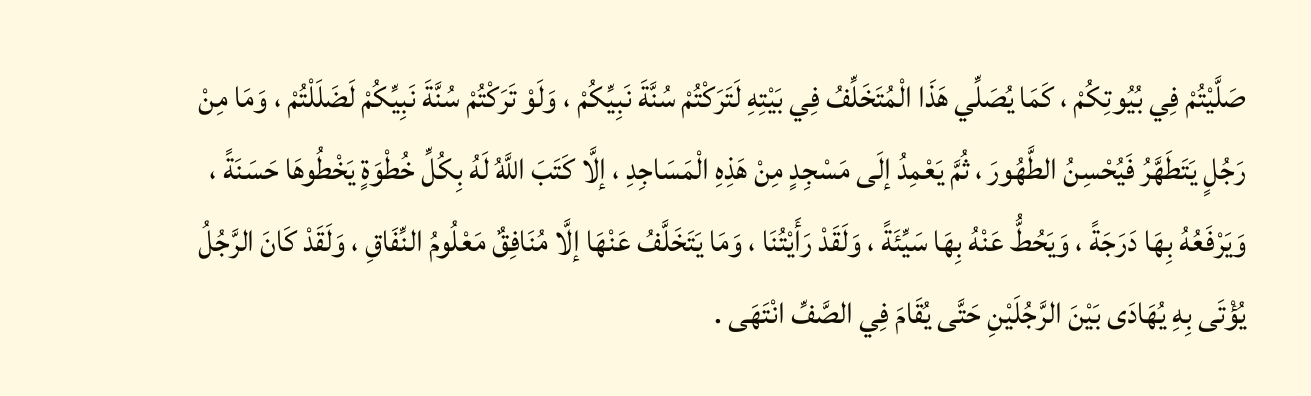صَلَّيْتُمْ فِي بُيُوتِكُمْ ، كَمَا يُصَلِّي هَذَا الْمُتَخَلِّفُ فِي بَيْتِهِ لَتَرَكْتُمْ سُنَّةَ نَبِيِّكُمْ ، وَلَوْ تَرَكْتُمْ سُنَّةَ نَبِيِّكُمْ لَضَلَلْتُمْ ، وَمَا مِنْ رَجُلٍ يَتَطَهَّرُ فَيُحْسِنُ الطَّهُورَ ، ثُمَّ يَعْمِدُ إلَى مَسْجِدٍ مِنْ هَذِهِ الْمَسَاجِدِ ، إلَّا كَتَبَ اللَّهُ لَهُ بِكُلِّ خُطْوَةٍ يَخْطُوهَا حَسَنَةً ، وَيَرْفَعُهُ بِهَا دَرَجَةً ، وَيَحُطُّ عَنْهُ بِهَا سَيِّئَةً ، وَلَقَدْ رَأَيْتُنَا ، وَمَا يَتَخَلَّفُ عَنْهَا إلَّا مُنَافِقٌ مَعْلُومُ النِّفَاقِ ، وَلَقَدْ كَانَ الرَّجُلُ يُؤْتَى بِهِ يُهَادَى بَيْنَ الرَّجُلَيْنِ حَتَّى يُقَامَ فِي الصَّفِّ انْتَهَى .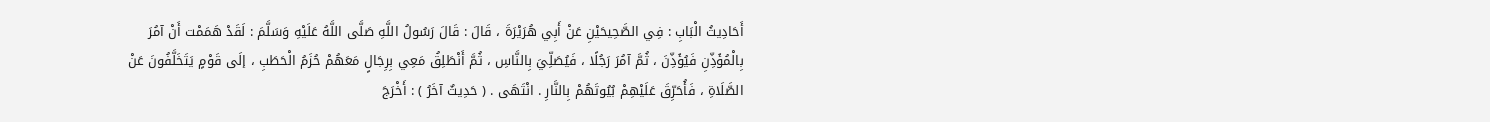أَحَادِيثُ الْبَابِ : فِي الصَّحِيحَيْنِ عَنْ أَبِي هُرَيْرَةَ ، قَالَ : قَالَ رَسُولُ اللَّهِ صَلَّى اللَّهُ عَلَيْهِ وَسَلَّمَ : لَقَدْ هَمَمْت أَنْ آمُرَ بِالْمُؤَذِّنِ فَيُؤَذِّنَ ، ثُمَّ آمُرَ رَجُلًا ، فَيُصَلِّيَ بِالنَّاسِ ، ثُمَّ أَنْطَلِقُ مَعِي بِرِجَالٍ مَعَهُمْ حُزَمُ الْحَطَبِ ، إلَى قَوْمٍ يَتَخَلَّفُونَ عَنْ الصَّلَاةِ ، فَأُحَرِّقَ عَلَيْهِمْ بُيُوتَهُمْ بِالنَّارِ . انْتَهَى . ( حَدِيثٌ آخَرُ ) : أَخْرَجَ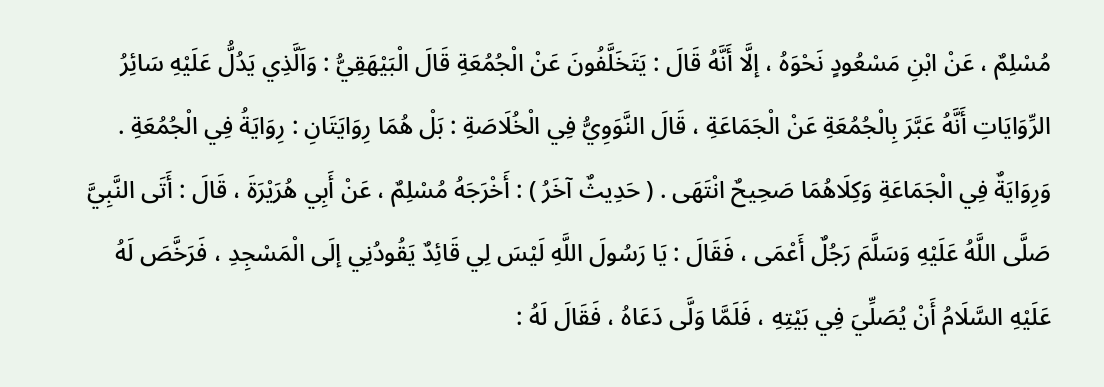مُسْلِمٌ ، عَنْ ابْنِ مَسْعُودٍ نَحْوَهُ ، إلَّا أَنَّهُ قَالَ : يَتَخَلَّفُونَ عَنْ الْجُمُعَةِ قَالَ الْبَيْهَقِيُّ : وَاَلَّذِي يَدُلُّ عَلَيْهِ سَائِرُ الرِّوَايَاتِ أَنَّهُ عَبَّرَ بِالْجُمُعَةِ عَنْ الْجَمَاعَةِ ، قَالَ النَّوَوِيُّ فِي الْخُلَاصَةِ : بَلْ هُمَا رِوَايَتَانِ : رِوَايَةُ فِي الْجُمُعَةِ . وَرِوَايَةٌ فِي الْجَمَاعَةِ وَكِلَاهُمَا صَحِيحٌ انْتَهَى . ( حَدِيثٌ آخَرُ ) : أَخْرَجَهُ مُسْلِمٌ ، عَنْ أَبِي هُرَيْرَةَ ، قَالَ : أَتَى النَّبِيَّ صَلَّى اللَّهُ عَلَيْهِ وَسَلَّمَ رَجُلٌ أَعْمَى ، فَقَالَ : يَا رَسُولَ اللَّهِ لَيْسَ لِي قَائِدٌ يَقُودُنِي إلَى الْمَسْجِدِ ، فَرَخَّصَ لَهُ عَلَيْهِ السَّلَامُ أَنْ يُصَلِّيَ فِي بَيْتِهِ ، فَلَمَّا وَلَّى دَعَاهُ ، فَقَالَ لَهُ :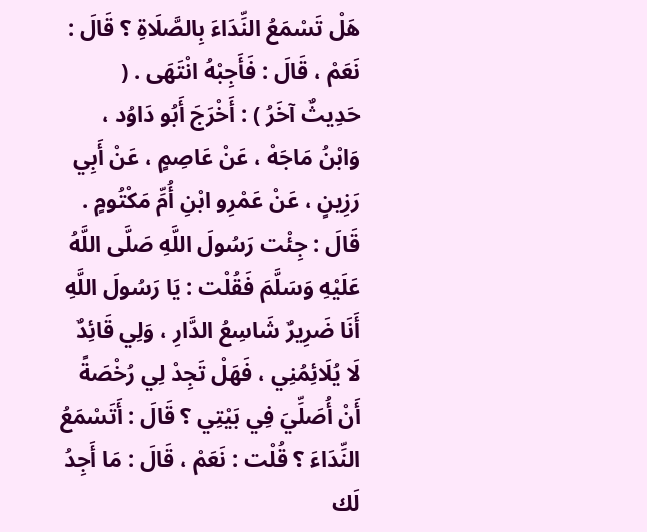هَلْ تَسْمَعُ النِّدَاءَ بِالصَّلَاةِ ؟ قَالَ : نَعَمْ ، قَالَ : فَأَجِبْهُ انْتَهَى . ( حَدِيثٌ آخَرُ ) : أَخْرَجَ أَبُو دَاوُد ، وَابْنُ مَاجَهْ ، عَنْ عَاصِمٍ ، عَنْ أَبِي رَزِينٍ ، عَنْ عَمْرِو ابْنِ أُمِّ مَكْتُومٍ . قَالَ : جِئْت رَسُولَ اللَّهِ صَلَّى اللَّهُ عَلَيْهِ وَسَلَّمَ فَقُلْت : يَا رَسُولَ اللَّهِ أَنَا ضَرِيرٌ شَاسِعُ الدَّارِ ، وَلِي قَائِدٌ لَا يُلَائِمُنِي ، فَهَلْ تَجِدْ لِي رُخْصَةً أَنْ أُصَلِّيَ فِي بَيْتِي ؟ قَالَ : أَتَسْمَعُ النِّدَاءَ ؟ قُلْت : نَعَمْ ، قَالَ : مَا أَجِدُ لَك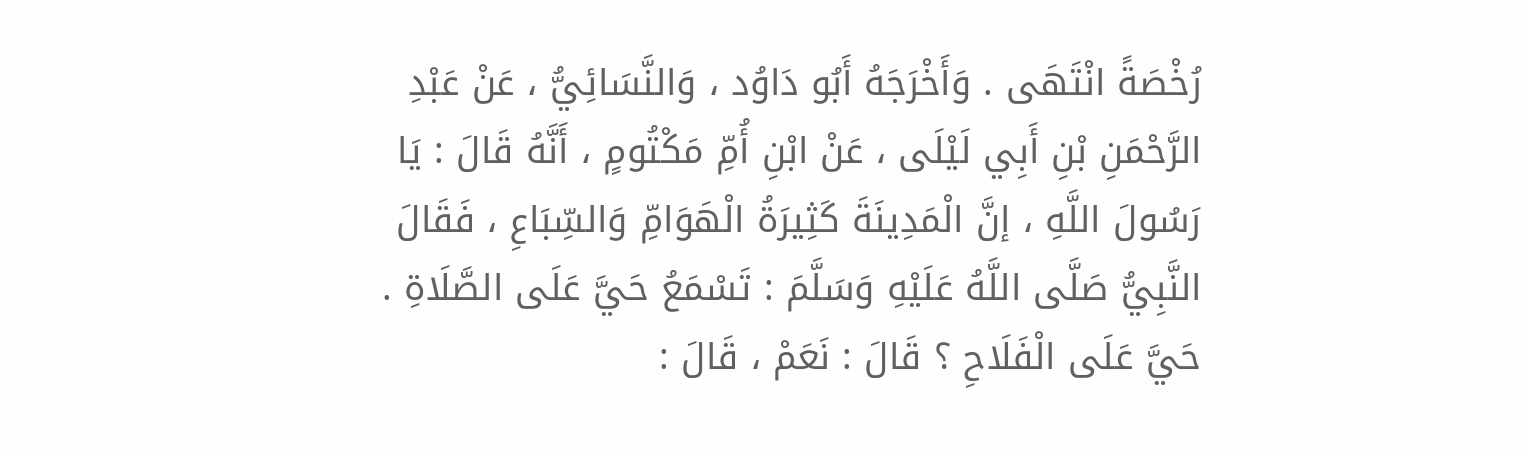رُخْصَةً انْتَهَى . وَأَخْرَجَهُ أَبُو دَاوُد ، وَالنَّسَائِيُّ ، عَنْ عَبْدِ الرَّحْمَنِ بْنِ أَبِي لَيْلَى ، عَنْ ابْنِ أُمِّ مَكْتُومٍ ، أَنَّهُ قَالَ : يَا رَسُولَ اللَّهِ ، إنَّ الْمَدِينَةَ كَثِيرَةُ الْهَوَامِّ وَالسِّبَاعِ ، فَقَالَ النَّبِيُّ صَلَّى اللَّهُ عَلَيْهِ وَسَلَّمَ : تَسْمَعُ حَيَّ عَلَى الصَّلَاةِ . حَيَّ عَلَى الْفَلَاحِ ؟ قَالَ : نَعَمْ ، قَالَ :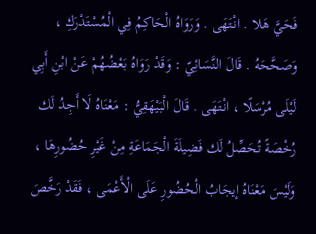فَحَيَّ هَلا . انْتَهَى . وَرَوَاهُ الْحَاكِمُ فِي الْمُسْتَدْرَكِ ، وَصَحَّحَهُ . قَالَ النَّسَائِيّ : وَقَدْ رَوَاهُ بَعْضُهُمْ عَنْ ابْنِ أَبِي لَيْلَى مُرْسَلًا ، انْتَهَى . قَالَ الْبَيْهَقِيُّ : مَعْنَاهُ لَا أَجِدُ لَك رُخْصَةً تُحَصِّلُ لَك فَضِيلَةَ الْجَمَاعَةِ مِنْ غَيْرِ حُضُورِهَا ، وَلَيْسَ مَعْنَاهُ إيجَابُ الْحُضُورِ عَلَى الْأَعْمَى ، فَقَدْ رَخَّصَ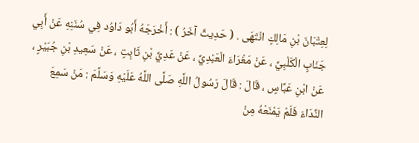لِعِتْبَانَ بْنِ مَالِكٍ انْتَهَى . ( حَدِيثٌ آخَرُ ) : أَخْرَجَهُ أَبُو دَاوُد فِي سُنَنِهِ عَنْ أَبِي جَنَابٍ الْكَلْبِيِّ ، عَنْ مَغْرَاءَ الْعَبْدِيِّ ، عَنْ عَدِيِّ بْنِ ثَابِتٍ ، عَنْ سَعِيدِ بْنِ جُبَيْرٍ ، عَنْ ابْنِ عَبَّاسٍ ، قَالَ : قَالَ رَسُولُ اللَّهِ صَلَّى اللَّهُ عَلَيْهِ وَسَلَّمَ : مَنْ سَمِعَ النِّدَاءَ فَلَمْ يَمْنَعْهُ مِنْ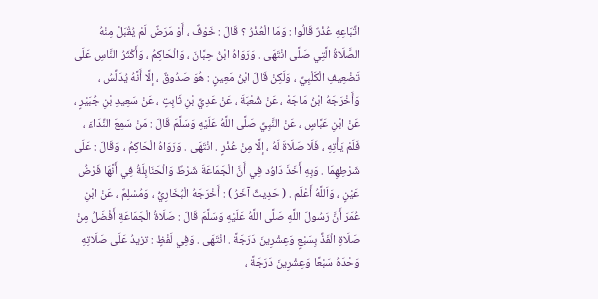اتِّبَاعِهِ عُذْرٌ قَالُوا : وَمَا الْعُذْرُ ؟ قَالَ : خَوْفٌ ، أَوْ مَرَضٌ لَمْ يُقْبَلْ مِنْهُ الصَّلَاةُ الَّتِي صَلَّى انْتَهَى . وَرَوَاهُ ابْنُ حِبَّانَ ، وَالْحَاكِمُ ، وَأَكْثَرُ النَّاسِ عَلَى تَضْعِيفِ الْكَلْبِيِّ ، وَلَكِنْ قَالَ ابْنُ مَعِينٍ : هُوَ صَدُوقٌ ، إلَّا أَنَّهُ يُدَلِّسُ ، وَأَخْرَجَهُ ابْنُ مَاجَهْ ، عَنْ شُعْبَةَ ، عَنْ عَدِيِّ بْنِ ثَابِتٍ ، عَنْ سَعِيدِ بْنِ جُبَيْرٍ ، عَنْ ابْنِ عَبَّاسٍ ، عَنْ النَّبِيِّ صَلَّى اللَّهُ عَلَيْهِ وَسَلَّمَ قَالَ : مَنْ سَمِعَ النِّدَاءَ ، فَلَمْ يَأْتِهِ ، فَلَا صَلَاةَ لَهُ ، إلَّا مِنْ عُذْرٍ . انْتَهَى . وَرَوَاهُ الْحَاكِمُ ، وَقَالَ : عَلَى شَرْطِهِمَا . وَبِهِ أَخَذَ دَاوُد فِي أَنَّ الْجَمَاعَةَ شَرْطٌ وَالْحَنَابِلَةُ فِي أَنَّهَا فَرْضُ عَيْنٍ ، وَاَللَّهُ أَعْلَم . ( حَدِيثٌ آخَرُ ) : أَخْرَجَهُ الْبُخَارِيُّ ، وَمُسْلِمٌ ، عَنْ ابْنِ عُمَرَ أَنَّ رَسُولَ اللَّهِ صَلَّى اللَّهُ عَلَيْهِ وَسَلَّمَ قَالَ : صَلَاةُ الْجَمَاعَةِ أَفْضَلُ مِنْ صَلَاةِ الْفَذِّ بِسَبْعٍ وَعِشْرِينَ دَرَجَةً . انْتَهَى . وَفِي لَفْظٍ : تزيدُ عَلَى صَلَاتِهِ وَحْدَهُ سَبْعًا وَعِشْرِينَ دَرَجَةً ،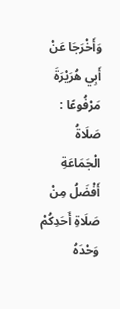وَأَخْرَجَا عَنْ أَبِي هُرَيْرَةَ مَرْفُوعًا : صَلَاةُ الْجَمَاعَةِ أَفْضَلُ مِنْ صَلَاةِ أَحَدِكُمْ وَحْدَهُ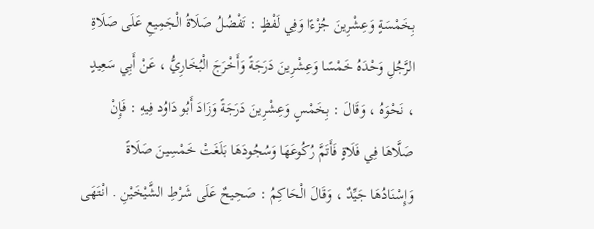بِخَمْسَةٍ وَعِشْرِينَ جُزْءًا وَفِي لَفْظٍ : تَفْضُلُ صَلَاةُ الْجَمِيعِ عَلَى صَلَاةِ الرَّجُلِ وَحْدَهُ خَمْسًا وَعِشْرِينَ دَرَجَةً وَأَخْرَجَ الْبُخَارِيُّ ، عَنْ أَبِي سَعِيدٍ ، نَحْوَهُ ، وَقَالَ : بِخَمْسٍ وَعِشْرِينَ دَرَجَةً وَزَادَ أَبُو دَاوُد فِيهِ : فَإِنْ صَلَّاهَا فِي فَلَاةٍ فَأَتَمَّ رُكُوعَهَا وَسُجُودَهَا بَلَغَتْ خَمْسِينَ صَلَاةً وَإِسْنَادُهَا جَيِّدٌ ، وَقَالَ الْحَاكِمُ : صَحِيحٌ عَلَى شَرْطِ الشَّيْخَيْنِ . انْتَهَى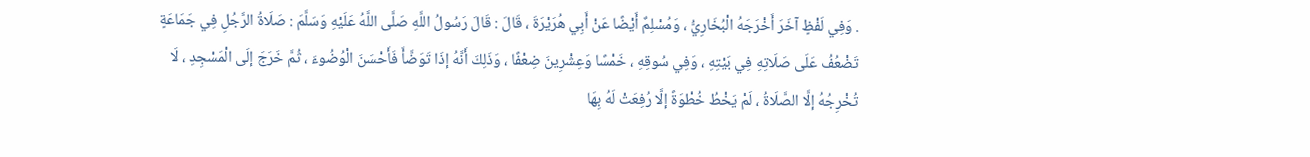. وَفِي لَفْظٍ آخَرَ أَخْرَجَهُ الْبُخَارِيُّ ، وَمُسْلِمٌ أَيْضًا عَنْ أَبِي هُرَيْرَةَ ، قَالَ : قَالَ رَسُولُ اللَّهِ صَلَّى اللَّهُ عَلَيْهِ وَسَلَّمَ : صَلَاةُ الرَّجُلِ فِي جَمَاعَةٍ تَضْعُفُ عَلَى صَلَاتِهِ فِي بَيْتِهِ ، وَفِي سُوقِهِ ، خَمْسًا وَعِشْرِينَ ضِعْفًا ، وَذَلِكَ أَنَّهُ إذَا تَوَضَّأَ فَأَحْسَنَ الْوُضُوءَ ، ثُمَّ خَرَجَ إلَى الْمَسْجِدِ ، لَا تُخْرِجُهُ إلَّا الصَّلَاةُ ، لَمْ يَخْطُ خُطْوَةً إلَّا رُفِعَتْ لَهُ بِهَا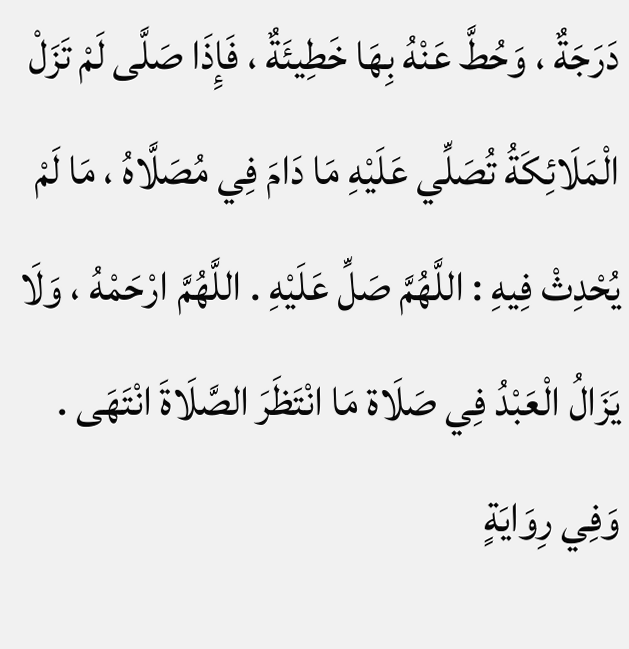دَرَجَةٌ ، وَحُطَّ عَنْهُ بِهَا خَطِيئَةٌ ، فَإِذَا صَلَّى لَمْ تَزَلْ الْمَلَائِكَةُ تُصَلِّي عَلَيْهِ مَا دَامَ فِي مُصَلَّاهُ ، مَا لَمْ يُحْدِثْ فِيهِ : اللَّهُمَّ صَلِّ عَلَيْهِ . اللَّهُمَّ ارْحَمْهُ ، وَلَا يَزَالُ الْعَبْدُ فِي صَلَاة مَا انْتَظَرَ الصَّلَاةَ انْتَهَى . وَفِي رِوَايَةٍ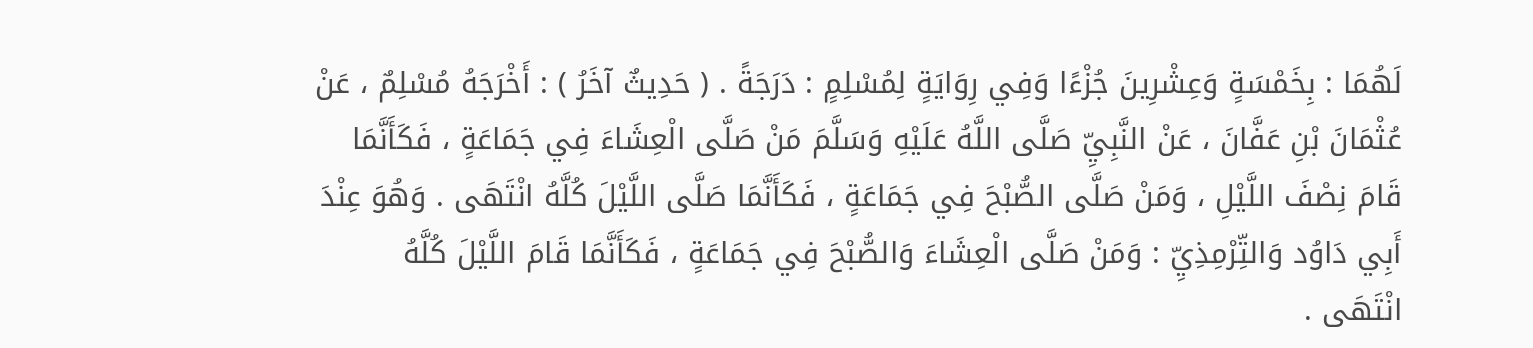لَهُمَا : بِخَمْسَةٍ وَعِشْرِينَ جُزْءًا وَفِي رِوَايَةٍ لِمُسْلِمٍ : دَرَجَةً . ( حَدِيثٌ آخَرُ ) : أَخْرَجَهُ مُسْلِمٌ ، عَنْ عُثْمَانَ بْنِ عَفَّانَ ، عَنْ النَّبِيِّ صَلَّى اللَّهُ عَلَيْهِ وَسَلَّمَ مَنْ صَلَّى الْعِشَاءَ فِي جَمَاعَةٍ ، فَكَأَنَّمَا قَامَ نِصْفَ اللَّيْلِ ، وَمَنْ صَلَّى الصُّبْحَ فِي جَمَاعَةٍ ، فَكَأَنَّمَا صَلَّى اللَّيْلَ كُلَّهُ انْتَهَى . وَهُوَ عِنْدَ أَبِي دَاوُد وَالتِّرْمِذِيِّ : وَمَنْ صَلَّى الْعِشَاءَ وَالصُّبْحَ فِي جَمَاعَةٍ ، فَكَأَنَّمَا قَامَ اللَّيْلَ كُلَّهُ انْتَهَى .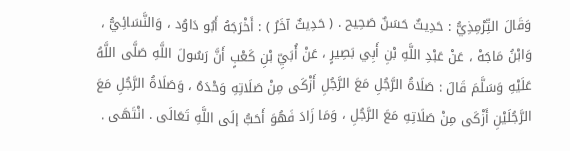وَقَالَ التِّرْمِذِيُّ : حَدِيثٌ حَسَنٌ صَحِيح . ( حَدِيثٌ آخَرُ ) : أَخْرَجَهُ أَبُو دَاوُد ، وَالنَّسَائِيُّ ، وَابْنُ مَاجَهْ ، عَنْ عَبْدِ اللَّهِ بْنِ أَبِي بَصِيرٍ ، عَنْ أُبَيِّ بْنِ كَعْبٍ أَنَّ رَسُولَ اللَّهِ صَلَّى اللَّهُ عَلَيْهِ وَسَلَّمَ قَالَ : صَلَاةُ الرَّجُلِ مَعَ الرَّجُلِ أَزْكَى مِنْ صَلَاتِهِ وَحْدَهُ ، وَصَلَاةُ الرَّجُلِ مَعَ الرَّجُلَيْنِ أَزْكَى مِنْ صَلَاتِهِ مَعَ الرَّجُلِ ، وَمَا زَادَ فَهُوَ أَحَبُّ إلَى اللَّهِ تَعَالَى . انْتَهَى .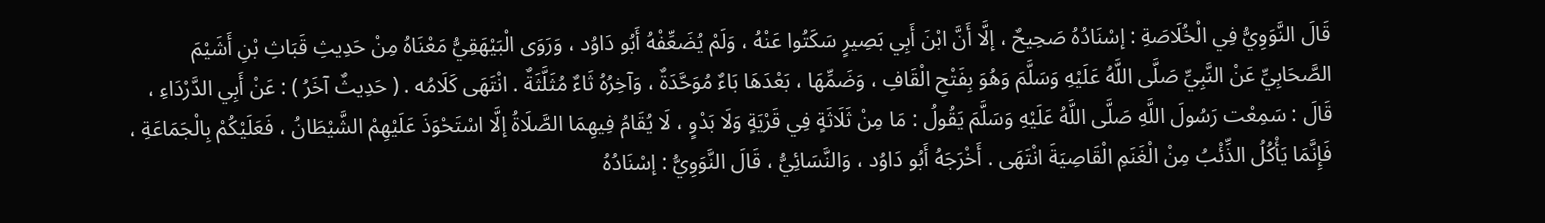قَالَ النَّوَوِيُّ فِي الْخُلَاصَةِ : إسْنَادُهُ صَحِيحٌ ، إلَّا أَنَّ ابْنَ أَبِي بَصِيرٍ سَكَتُوا عَنْهُ ، وَلَمْ يُضَعِّفْهُ أَبُو دَاوُد ، وَرَوَى الْبَيْهَقِيُّ مَعْنَاهُ مِنْ حَدِيثِ قَبَاثِ بْنِ أَشَيْمَ الصَّحَابِيِّ عَنْ النَّبِيِّ صَلَّى اللَّهُ عَلَيْهِ وَسَلَّمَ وَهُوَ بِفَتْحِ الْقَافِ ، وَضَمِّهَا ، بَعْدَهَا بَاءٌ مُوَحَّدَةٌ ، وَآخِرُهُ ثَاءٌ مُثَلَّثَةٌ . انْتَهَى كَلَامُه . ( حَدِيثٌ آخَرُ ) : عَنْ أَبِي الدَّرْدَاءِ ، قَالَ : سَمِعْت رَسُولَ اللَّهِ صَلَّى اللَّهُ عَلَيْهِ وَسَلَّمَ يَقُولُ : مَا مِنْ ثَلَاثَةٍ فِي قَرْيَةٍ وَلَا بَدْوٍ ، لَا يُقَامُ فِيهِمَا الصَّلَاةُ إلَّا اسْتَحْوَذَ عَلَيْهِمْ الشَّيْطَانُ ، فَعَلَيْكُمْ بِالْجَمَاعَةِ ، فَإِنَّمَا يَأْكُلُ الذِّئْبُ مِنْ الْغَنَمِ الْقَاصِيَةَ انْتَهَى . أَخْرَجَهُ أَبُو دَاوُد ، وَالنَّسَائِيُّ ، قَالَ النَّوَوِيُّ : إسْنَادُهُ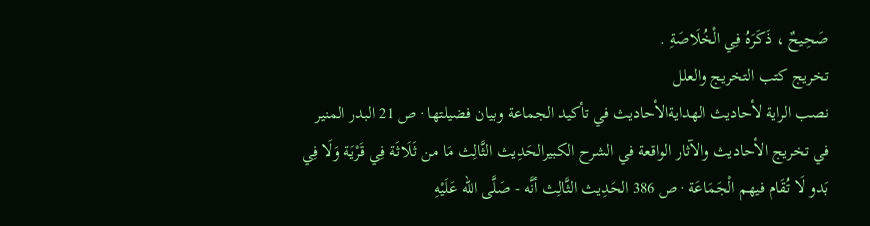صَحِيحٌ ، ذَكَرَهُ فِي الْخُلَاصَةِ .
تخريج كتب التخريج والعلل
نصب الراية لأحاديث الهدايةالأحاديث في تأكيد الجماعة وبيان فضيلتها · ص 21 البدر المنير في تخريج الأحاديث والآثار الواقعة في الشرح الكبيرالحَدِيث الثَّالِث مَا من ثَلَاثَة فِي قَرْيَة وَلَا فِي بَدو لَا تُقَام فيهم الْجَمَاعَة · ص 386 الحَدِيث الثَّالِث أنَّه - صَلَّى الله عَلَيْهِ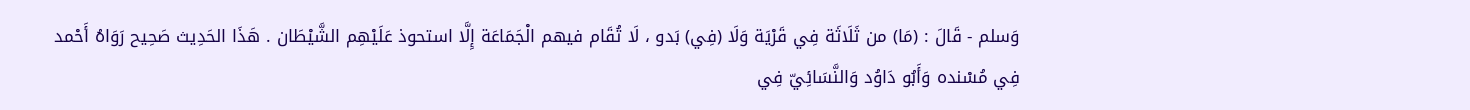وَسلم - قَالَ : (مَا) من ثَلَاثَة فِي قَرْيَة وَلَا (فِي) بَدو ، لَا تُقَام فيهم الْجَمَاعَة إِلَّا استحوذ عَلَيْهِم الشَّيْطَان . هَذَا الحَدِيث صَحِيح رَوَاهُ أَحْمد فِي مُسْنده وَأَبُو دَاوُد وَالنَّسَائِيّ فِي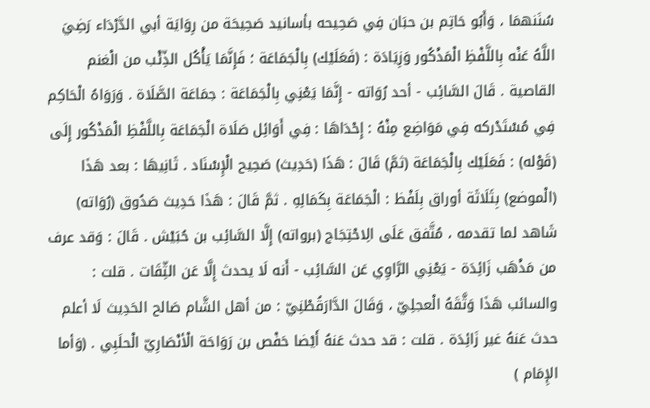سُنَنهمَا ، وَأَبُو حَاتِم بن حبَان فِي صَحِيحه بأسانيد صَحِيحَة من رِوَايَة أبي الدَّرْدَاء رَضِيَ اللَّهُ عَنْه بِاللَّفْظِ الْمَذْكُور وَزِيَادَة : (فَعَلَيْك) بِالْجَمَاعَة ؛ فَإِنَّمَا يَأْكُل الذِّئْب من الْغنم القاصية . قَالَ السَّائِب - أحد رُوَاته - إِنَّمَا يَعْنِي بِالْجَمَاعَة : جمَاعَة الصَّلَاة . وَرَوَاهُ الْحَاكِم فِي مُسْتَدْركه فِي مَوَاضِع مِنْهُ : إِحْدَاهَا : فِي أَوَائِل صَلَاة الْجَمَاعَة بِاللَّفْظِ الْمَذْكُور إِلَى (قَوْله) : فَعَلَيْك بِالْجَمَاعَة (ثمَّ) قَالَ : هَذَا (حَدِيث) صَحِيح الْإِسْنَاد . ثَانِيهَا : بعد هَذَا (الْموضع) بِثَلَاثَة أوراق بِلَفْظ : الْجَمَاعَة بِكَمَالِهِ . ثمَّ قَالَ : هَذَا حَدِيث صَدُوق (رُوَاته) شَاهد لما تقدمه ، مُتَّفق عَلَى الِاحْتِجَاج (برواته) إِلَّا السَّائِب بن حُبَيْش . قَالَ : وَقد عرف من مَذْهَب زَائِدَة - يَعْنِي الرَّاوِي عَن السَّائِب - أَنه لَا يحدث إِلَّا عَن الثِّقَات . قلت : والسائب هَذَا وَثَّقَهُ الْعجلِيّ ، وَقَالَ الدَّارَقُطْنِيّ : من أهل الشَّام صَالح الحَدِيث لَا أعلم حدث عَنهُ غير زَائِدَة . قلت : قد حدث عَنهُ أَيْضا حَفْص بن رَوَاحَة الْأنْصَارِيّ الْحلَبِي . (وَأما الإِمَام )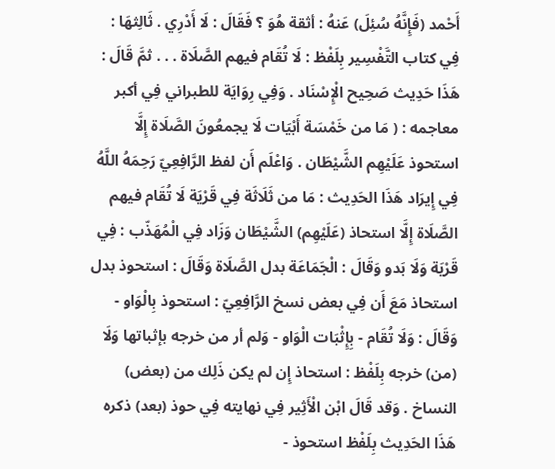أَحْمد (فَإِنَّهُ سُئِلَ) عَنهُ : أثقة هُوَ ؟ فَقَالَ : لَا أَدْرِي . ثَالِثهَا : فِي كتاب التَّفْسِير بِلَفْظ : لَا تُقَام فيهم الصَّلَاة . . . ثمَّ قَالَ : هَذَا حَدِيث صَحِيح الْإِسْنَاد . وَفِي رِوَايَة للطبراني فِي أكبر معاجمه : ( مَا من خَمْسَة أَبْيَات لَا يجمعُونَ الصَّلَاة إِلَّا استحوذ عَلَيْهِم الشَّيْطَان . وَاعْلَم أَن لفظ الرَّافِعِيّ رَحِمَهُ اللَّهُ فِي إِيرَاد هَذَا الحَدِيث : مَا من ثَلَاثَة فِي قَرْيَة لَا تُقَام فيهم الصَّلَاة إِلَّا استحاذ (عَلَيْهِم) الشَّيْطَان وَزَاد فِي الْمُهَذّب : فِي قَرْيَة وَلَا بَدو وَقَالَ : الْجَمَاعَة بدل الصَّلَاة وَقَالَ : استحوذ بدل استحاذ مَعَ أَن فِي بعض نسخ الرَّافِعِيّ : استحوذ بِالْوَاو - وَقَالَ : وَلَا تُقَام - بِإِثْبَات الْوَاو - وَلم أر من خرجه بإثباتها وَلَا (من) خرجه بِلَفْظ : استحاذ إِن لم يكن ذَلِك من (بعض) النساخ . وَقد قَالَ ابْن الْأَثِير فِي نهايته فِي حوذ (بعد) ذكره هَذَا الحَدِيث بِلَفْظ استحوذ -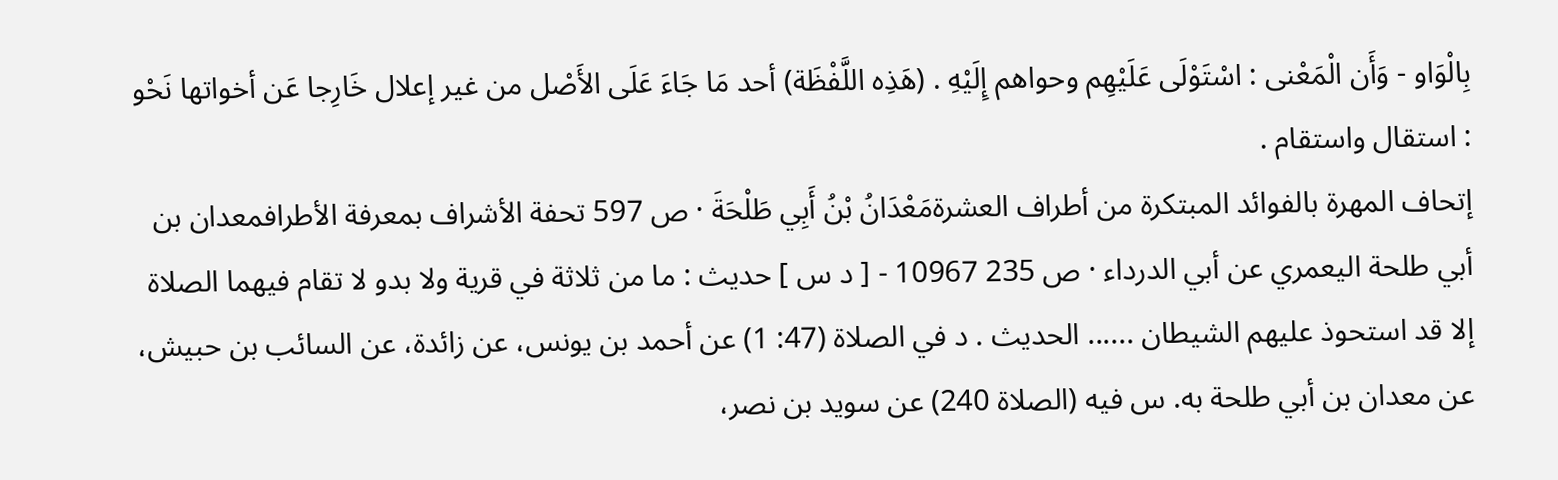بِالْوَاو - وَأَن الْمَعْنى : اسْتَوْلَى عَلَيْهِم وحواهم إِلَيْهِ . (هَذِه اللَّفْظَة) أحد مَا جَاءَ عَلَى الأَصْل من غير إعلال خَارِجا عَن أخواتها نَحْو : استقال واستقام .
إتحاف المهرة بالفوائد المبتكرة من أطراف العشرةمَعْدَانُ بْنُ أَبِي طَلْحَةَ · ص 597 تحفة الأشراف بمعرفة الأطرافمعدان بن أبي طلحة اليعمري عن أبي الدرداء · ص 235 10967 - [ د س ] حديث : ما من ثلاثة في قرية ولا بدو لا تقام فيهما الصلاة إلا قد استحوذ عليهم الشيطان ...... الحديث . د في الصلاة (47: 1) عن أحمد بن يونس، عن زائدة، عن السائب بن حبيش، عن معدان بن أبي طلحة به. س فيه (الصلاة 240) عن سويد بن نصر،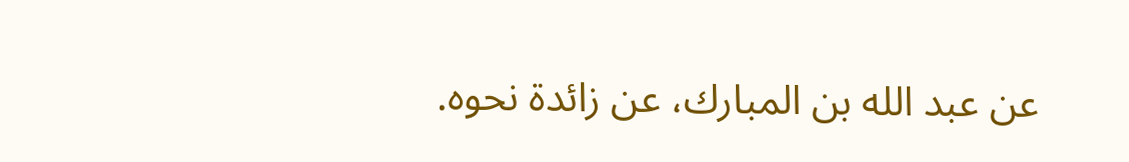عن عبد الله بن المبارك، عن زائدة نحوه.